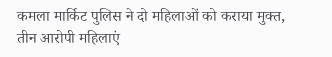कमला मार्किट पुलिस ने दो महिलाओं को कराया मुक्त, तीन आरोपी महिलाएं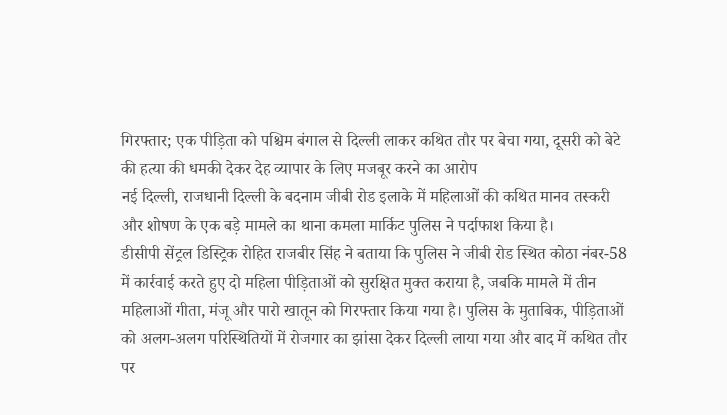गिरफ्तार; एक पीड़िता को पश्चिम बंगाल से दिल्ली लाकर कथित तौर पर बेचा गया, दूसरी को बेटे की हत्या की धमकी देकर देह व्यापार के लिए मजबूर करने का आरोप
नई दिल्ली, राजधानी दिल्ली के बदनाम जीबी रोड इलाके में महिलाओं की कथित मानव तस्करी और शोषण के एक बड़े मामले का थाना कमला मार्किट पुलिस ने पर्दाफाश किया है।
डीसीपी सेंट्रल डिस्ट्रिक रोहित राजबीर सिंह ने बताया कि पुलिस ने जीबी रोड स्थित कोठा नंबर-58 में कार्रवाई करते हुए दो महिला पीड़िताओं को सुरक्षित मुक्त कराया है, जबकि मामले में तीन महिलाओं गीता, मंजू और पारो खातून को गिरफ्तार किया गया है। पुलिस के मुताबिक, पीड़िताओं को अलग-अलग परिस्थितियों में रोजगार का झांसा देकर दिल्ली लाया गया और बाद में कथित तौर पर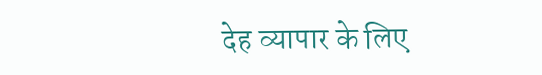देह व्यापार के लिए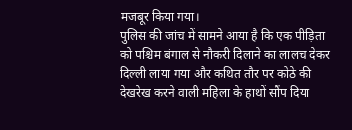मजबूर किया गया।
पुलिस की जांच में सामने आया है कि एक पीड़िता को पश्चिम बंगाल से नौकरी दिलाने का लालच देकर दिल्ली लाया गया और कथित तौर पर कोठे की देखरेख करने वाली महिला के हाथों सौंप दिया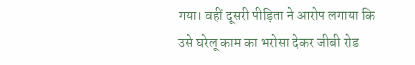गया। वहीं दूसरी पीड़िता ने आरोप लगाया कि उसे घरेलू काम का भरोसा देकर जीबी रोड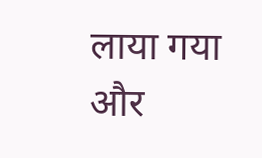लाया गया और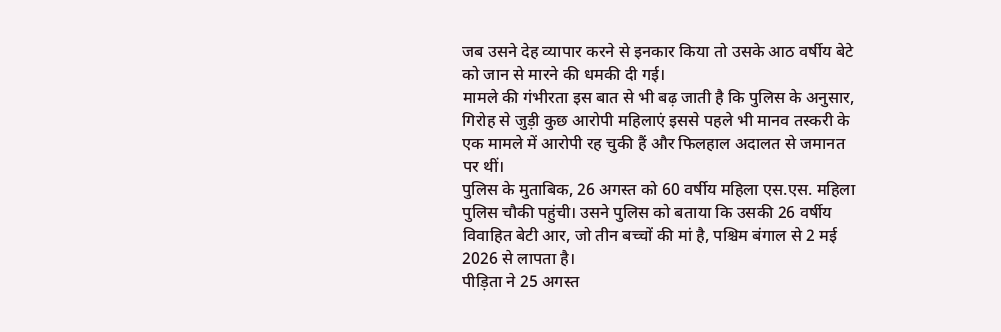जब उसने देह व्यापार करने से इनकार किया तो उसके आठ वर्षीय बेटे को जान से मारने की धमकी दी गई।
मामले की गंभीरता इस बात से भी बढ़ जाती है कि पुलिस के अनुसार, गिरोह से जुड़ी कुछ आरोपी महिलाएं इससे पहले भी मानव तस्करी के एक मामले में आरोपी रह चुकी हैं और फिलहाल अदालत से जमानत पर थीं।
पुलिस के मुताबिक, 26 अगस्त को 60 वर्षीय महिला एस.एस. महिला पुलिस चौकी पहुंची। उसने पुलिस को बताया कि उसकी 26 वर्षीय विवाहित बेटी आर, जो तीन बच्चों की मां है, पश्चिम बंगाल से 2 मई 2026 से लापता है।
पीड़िता ने 25 अगस्त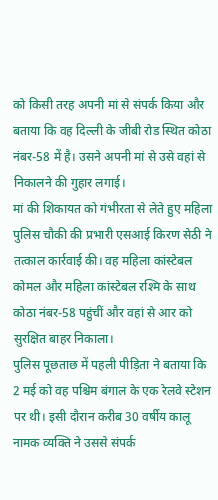को किसी तरह अपनी मां से संपर्क किया और बताया कि वह दिल्ली के जीबी रोड स्थित कोठा नंबर-58 में है। उसने अपनी मां से उसे वहां से निकालने की गुहार लगाई।
मां की शिकायत को गंभीरता से लेते हुए महिला पुलिस चौकी की प्रभारी एसआई किरण सेठी ने तत्काल कार्रवाई की। वह महिला कांस्टेबल कोमल और महिला कांस्टेबल रश्मि के साथ कोठा नंबर-58 पहुंचीं और वहां से आर को सुरक्षित बाहर निकाला।
पुलिस पूछताछ में पहली पीड़िता ने बताया कि 2 मई को वह पश्चिम बंगाल के एक रेलवे स्टेशन पर थी। इसी दौरान करीब 30 वर्षीय कालू नामक व्यक्ति ने उससे संपर्क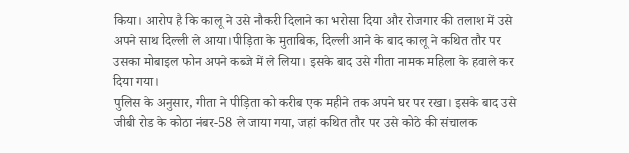किया। आरोप है कि कालू ने उसे नौकरी दिलाने का भरोसा दिया और रोजगार की तलाश में उसे अपने साथ दिल्ली ले आया।पीड़िता के मुताबिक, दिल्ली आने के बाद कालू ने कथित तौर पर उसका मोबाइल फोन अपने कब्जे में ले लिया। इसके बाद उसे गीता नामक महिला के हवाले कर दिया गया।
पुलिस के अनुसार, गीता ने पीड़िता को करीब एक महीने तक अपने घर पर रखा। इसके बाद उसे जीबी रोड के कोठा नंबर-58 ले जाया गया, जहां कथित तौर पर उसे कोठे की संचालक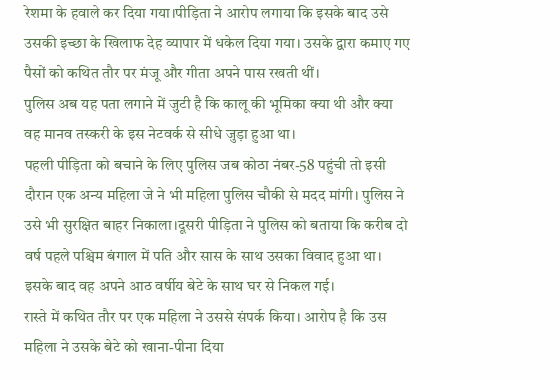रेशमा के हवाले कर दिया गया।पीड़िता ने आरोप लगाया कि इसके बाद उसे उसकी इच्छा के खिलाफ देह व्यापार में धकेल दिया गया। उसके द्वारा कमाए गए पैसों को कथित तौर पर मंजू और गीता अपने पास रखती थीं।
पुलिस अब यह पता लगाने में जुटी है कि कालू की भूमिका क्या थी और क्या वह मानव तस्करी के इस नेटवर्क से सीधे जुड़ा हुआ था।
पहली पीड़िता को बचाने के लिए पुलिस जब कोठा नंबर-58 पहुंची तो इसी दौरान एक अन्य महिला जे ने भी महिला पुलिस चौकी से मदद मांगी। पुलिस ने उसे भी सुरक्षित बाहर निकाला।दूसरी पीड़िता ने पुलिस को बताया कि करीब दो वर्ष पहले पश्चिम बंगाल में पति और सास के साथ उसका विवाद हुआ था। इसके बाद वह अपने आठ वर्षीय बेटे के साथ घर से निकल गई।
रास्ते में कथित तौर पर एक महिला ने उससे संपर्क किया। आरोप है कि उस महिला ने उसके बेटे को खाना-पीना दिया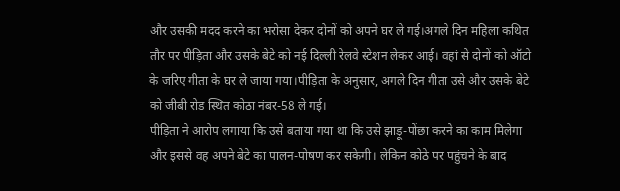और उसकी मदद करने का भरोसा देकर दोनों को अपने घर ले गई।अगले दिन महिला कथित तौर पर पीड़िता और उसके बेटे को नई दिल्ली रेलवे स्टेशन लेकर आई। वहां से दोनों को ऑटो के जरिए गीता के घर ले जाया गया।पीड़िता के अनुसार, अगले दिन गीता उसे और उसके बेटे को जीबी रोड स्थित कोठा नंबर-58 ले गई।
पीड़िता ने आरोप लगाया कि उसे बताया गया था कि उसे झाड़ू-पोंछा करने का काम मिलेगा और इससे वह अपने बेटे का पालन-पोषण कर सकेगी। लेकिन कोठे पर पहुंचने के बाद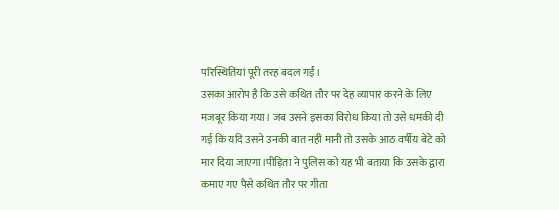परिस्थितियां पूरी तरह बदल गईं।
उसका आरोप है कि उसे कथित तौर पर देह व्यापार करने के लिए मजबूर किया गया। जब उसने इसका विरोध किया तो उसे धमकी दी गई कि यदि उसने उनकी बात नहीं मानी तो उसके आठ वर्षीय बेटे को मार दिया जाएगा।पीड़िता ने पुलिस को यह भी बताया कि उसके द्वारा कमाए गए पैसे कथित तौर पर गीता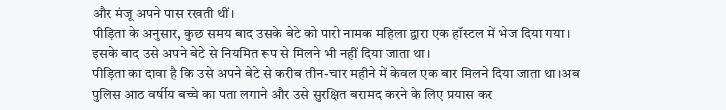और मंजू अपने पास रखती थीं।
पीड़िता के अनुसार, कुछ समय बाद उसके बेटे को पारो नामक महिला द्वारा एक हॉस्टल में भेज दिया गया। इसके बाद उसे अपने बेटे से नियमित रूप से मिलने भी नहीं दिया जाता था।
पीड़िता का दावा है कि उसे अपने बेटे से करीब तीन-चार महीने में केवल एक बार मिलने दिया जाता था।अब पुलिस आठ वर्षीय बच्चे का पता लगाने और उसे सुरक्षित बरामद करने के लिए प्रयास कर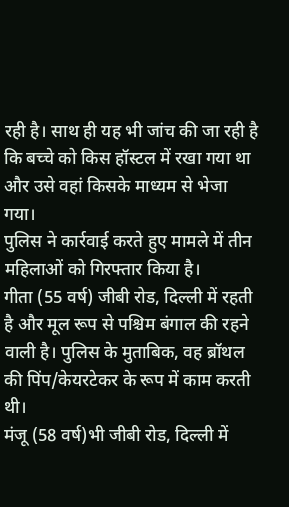रही है। साथ ही यह भी जांच की जा रही है कि बच्चे को किस हॉस्टल में रखा गया था और उसे वहां किसके माध्यम से भेजा गया।
पुलिस ने कार्रवाई करते हुए मामले में तीन महिलाओं को गिरफ्तार किया है।
गीता (55 वर्ष) जीबी रोड, दिल्ली में रहती है और मूल रूप से पश्चिम बंगाल की रहने वाली है। पुलिस के मुताबिक, वह ब्रॉथल की पिंप/केयरटेकर के रूप में काम करती थी।
मंजू (58 वर्ष)भी जीबी रोड, दिल्ली में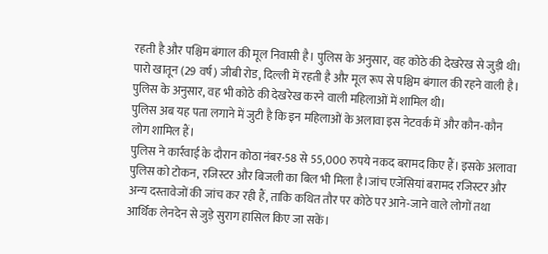रहती है और पश्चिम बंगाल की मूल निवासी है। पुलिस के अनुसार, वह कोठे की देखरेख से जुड़ी थी।
पारो खातून (29 वर्ष) जीबी रोड, दिल्ली में रहती है और मूल रूप से पश्चिम बंगाल की रहने वाली है। पुलिस के अनुसार, वह भी कोठे की देखरेख करने वाली महिलाओं में शामिल थी।
पुलिस अब यह पता लगाने में जुटी है कि इन महिलाओं के अलावा इस नेटवर्क में और कौन-कौन लोग शामिल हैं।
पुलिस ने कार्रवाई के दौरान कोठा नंबर-58 से 55,000 रुपये नकद बरामद किए हैं। इसके अलावा पुलिस को टोकन, रजिस्टर और बिजली का बिल भी मिला है।जांच एजेंसियां बरामद रजिस्टर और अन्य दस्तावेजों की जांच कर रही हैं, ताकि कथित तौर पर कोठे पर आने-जाने वाले लोगों तथा आर्थिक लेनदेन से जुड़े सुराग हासिल किए जा सकें।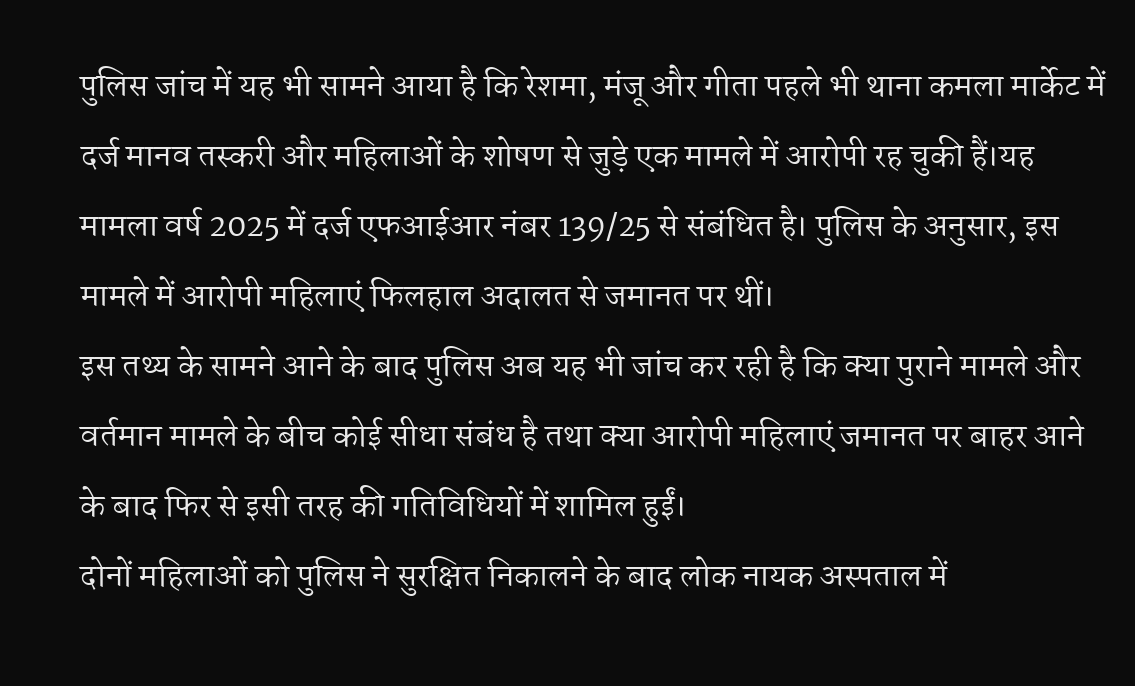पुलिस जांच में यह भी सामने आया है कि रेशमा, मंजू और गीता पहले भी थाना कमला मार्केट में दर्ज मानव तस्करी और महिलाओं के शोषण से जुड़े एक मामले में आरोपी रह चुकी हैं।यह मामला वर्ष 2025 में दर्ज एफआईआर नंबर 139/25 से संबंधित है। पुलिस के अनुसार, इस मामले में आरोपी महिलाएं फिलहाल अदालत से जमानत पर थीं।
इस तथ्य के सामने आने के बाद पुलिस अब यह भी जांच कर रही है कि क्या पुराने मामले और वर्तमान मामले के बीच कोई सीधा संबंध है तथा क्या आरोपी महिलाएं जमानत पर बाहर आने के बाद फिर से इसी तरह की गतिविधियों में शामिल हुईं।
दोनों महिलाओं को पुलिस ने सुरक्षित निकालने के बाद लोक नायक अस्पताल में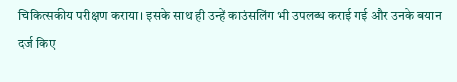चिकित्सकीय परीक्षण कराया। इसके साथ ही उन्हें काउंसलिंग भी उपलब्ध कराई गई और उनके बयान दर्ज किए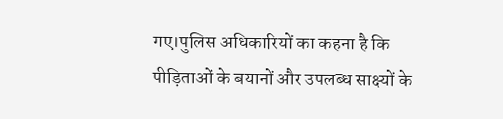गए।पुलिस अधिकारियों का कहना है कि पीड़िताओं के बयानों और उपलब्ध साक्ष्यों के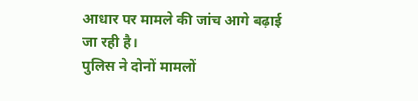आधार पर मामले की जांच आगे बढ़ाई जा रही है।
पुलिस ने दोनों मामलों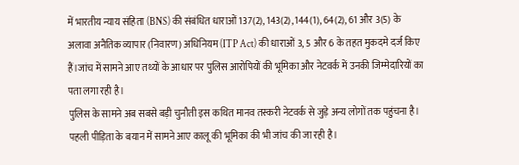में भारतीय न्याय संहिता (BNS) की संबंधित धाराओं 137(2), 143(2), 144(1), 64(2), 61 और 3(5) के अलावा अनैतिक व्यापार (निवारण) अधिनियम (ITP Act) की धाराओं 3, 5 और 6 के तहत मुकदमे दर्ज किए हैं।जांच में सामने आए तथ्यों के आधार पर पुलिस आरोपियों की भूमिका और नेटवर्क में उनकी जिम्मेदारियों का पता लगा रही है।
पुलिस के सामने अब सबसे बड़ी चुनौती इस कथित मानव तस्करी नेटवर्क से जुड़े अन्य लोगों तक पहुंचना है। पहली पीड़िता के बयान में सामने आए कालू की भूमिका की भी जांच की जा रही है।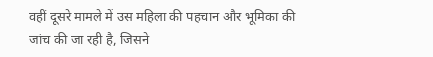वहीं दूसरे मामले में उस महिला की पहचान और भूमिका की जांच की जा रही है, जिसने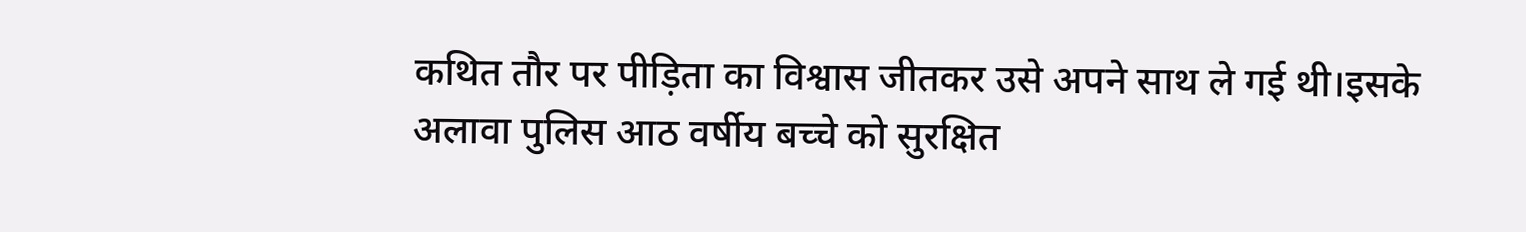कथित तौर पर पीड़िता का विश्वास जीतकर उसे अपने साथ ले गई थी।इसके अलावा पुलिस आठ वर्षीय बच्चे को सुरक्षित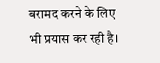बरामद करने के लिए भी प्रयास कर रही है।